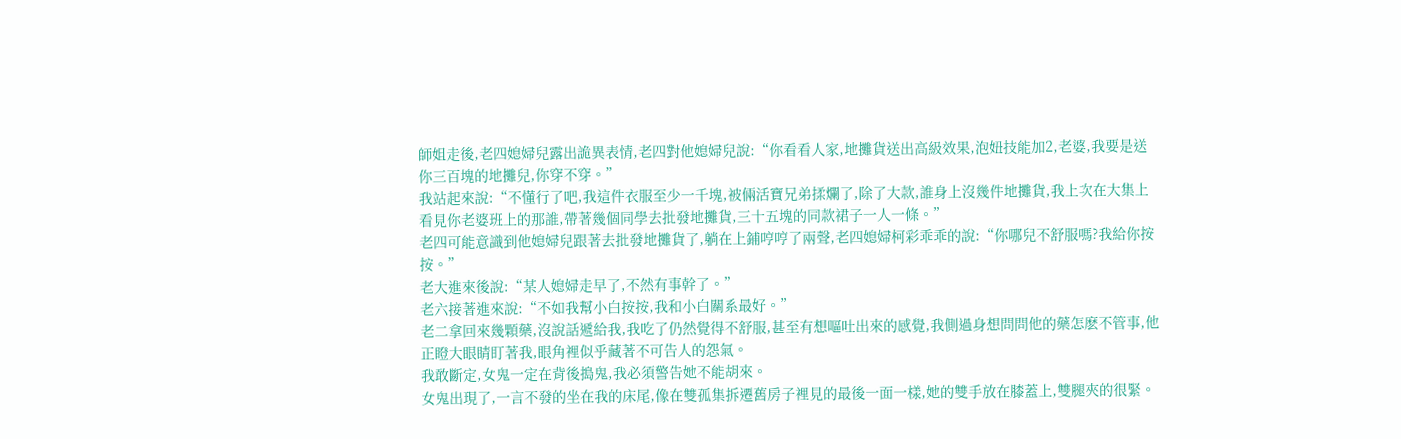師姐走後,老四媳婦兒露出詭異表情,老四對他媳婦兒說:“你看看人家,地攤貨送出高級效果,泡妞技能加2,老婆,我要是送你三百塊的地攤兒,你穿不穿。”
我站起來說:“不懂行了吧,我這件衣服至少一千塊,被倆活寶兄弟揉爛了,除了大款,誰身上沒幾件地攤貨,我上次在大集上看見你老婆班上的那誰,帶著幾個同學去批發地攤貨,三十五塊的同款裙子一人一條。”
老四可能意識到他媳婦兒跟著去批發地攤貨了,躺在上鋪哼哼了兩聲,老四媳婦柯彩乖乖的說:“你哪兒不舒服嗎?我給你按按。”
老大進來後說:“某人媳婦走早了,不然有事幹了。”
老六接著進來說:“不如我幫小白按按,我和小白關系最好。”
老二拿回來幾顆藥,沒說話遞給我,我吃了仍然覺得不舒服,甚至有想嘔吐出來的感覺,我側過身想問問他的藥怎麽不管事,他正瞪大眼睛盯著我,眼角裡似乎藏著不可告人的怨氣。
我敢斷定,女鬼一定在背後搗鬼,我必須警告她不能胡來。
女鬼出現了,一言不發的坐在我的床尾,像在雙孤集拆遷舊房子裡見的最後一面一樣,她的雙手放在膝蓋上,雙腿夾的很緊。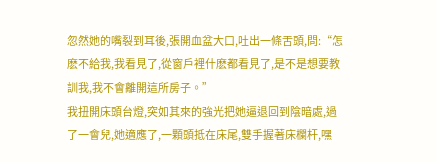忽然她的嘴裂到耳後,張開血盆大口,吐出一條舌頭,問:“怎麽不給我,我看見了,從窗戶裡什麽都看見了,是不是想要教訓我,我不會離開這所房子。”
我扭開床頭台燈,突如其來的強光把她逼退回到陰暗處,過了一會兒,她適應了,一顆頭抵在床尾,雙手握著床欄杆,嘿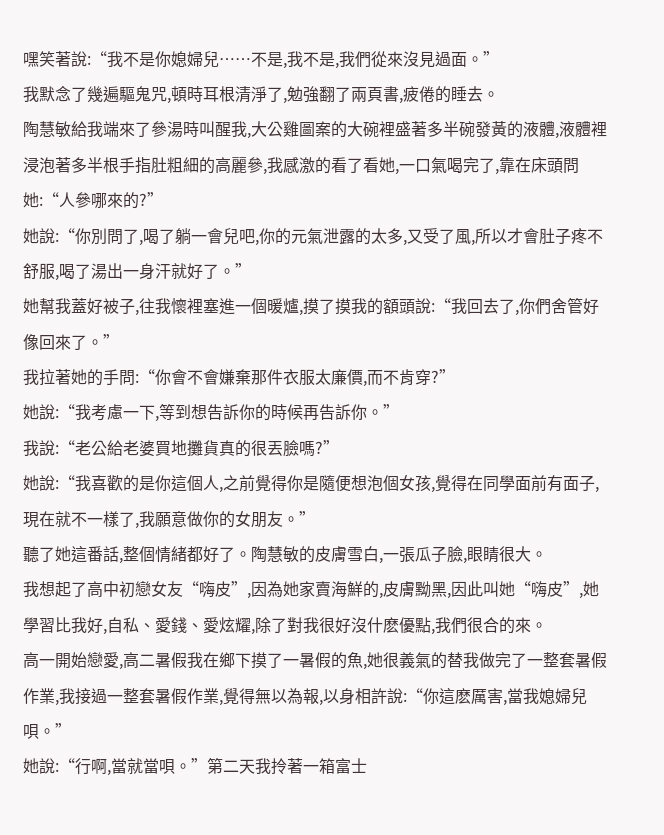嘿笑著說:“我不是你媳婦兒……不是,我不是,我們從來沒見過面。”
我默念了幾遍驅鬼咒,頓時耳根清淨了,勉強翻了兩頁書,疲倦的睡去。
陶慧敏給我端來了參湯時叫醒我,大公雞圖案的大碗裡盛著多半碗發黃的液體,液體裡浸泡著多半根手指肚粗細的高麗參,我感激的看了看她,一口氣喝完了,靠在床頭問她:“人參哪來的?”
她說:“你別問了,喝了躺一會兒吧,你的元氣泄露的太多,又受了風,所以才會肚子疼不舒服,喝了湯出一身汗就好了。”
她幫我蓋好被子,往我懷裡塞進一個暖爐,摸了摸我的額頭說:“我回去了,你們舍管好像回來了。”
我拉著她的手問:“你會不會嫌棄那件衣服太廉價,而不肯穿?”
她說:“我考慮一下,等到想告訴你的時候再告訴你。”
我說:“老公給老婆買地攤貨真的很丟臉嗎?”
她說:“我喜歡的是你這個人,之前覺得你是隨便想泡個女孩,覺得在同學面前有面子,現在就不一樣了,我願意做你的女朋友。”
聽了她這番話,整個情緒都好了。陶慧敏的皮膚雪白,一張瓜子臉,眼睛很大。
我想起了高中初戀女友“嗨皮”,因為她家賣海鮮的,皮膚黝黑,因此叫她“嗨皮”,她學習比我好,自私、愛錢、愛炫耀,除了對我很好沒什麽優點,我們很合的來。
高一開始戀愛,高二暑假我在鄉下摸了一暑假的魚,她很義氣的替我做完了一整套暑假作業,我接過一整套暑假作業,覺得無以為報,以身相許說:“你這麽厲害,當我媳婦兒唄。”
她說:“行啊,當就當唄。”第二天我拎著一箱富士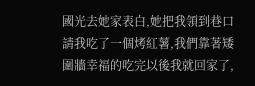國光去她家表白,她把我領到巷口請我吃了一個烤紅薯,我們靠著矮圍牆幸福的吃完以後我就回家了,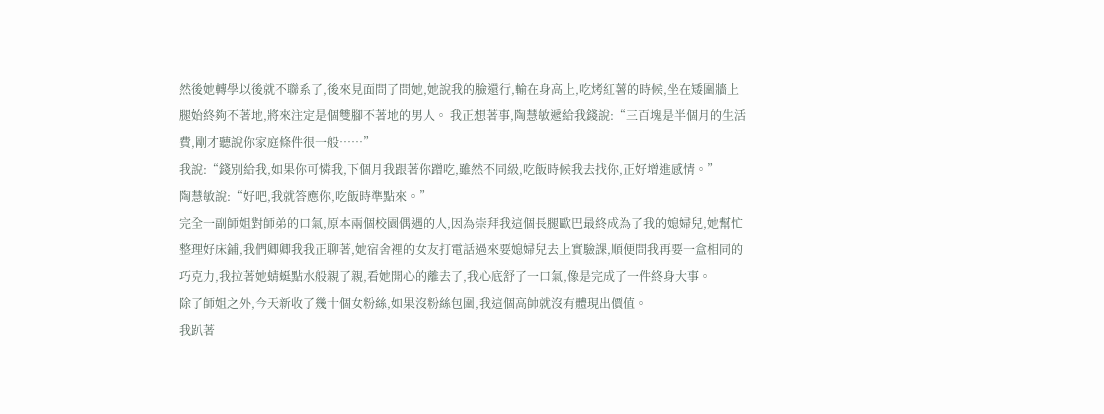然後她轉學以後就不聯系了,後來見面問了問她,她說我的臉還行,輸在身高上,吃烤紅薯的時候,坐在矮圍牆上腿始終夠不著地,將來注定是個雙腳不著地的男人。 我正想著事,陶慧敏遞給我錢說:“三百塊是半個月的生活費,剛才聽說你家庭條件很一般……”
我說:“錢別給我,如果你可憐我,下個月我跟著你蹭吃,雖然不同級,吃飯時候我去找你,正好增進感情。”
陶慧敏說:“好吧,我就答應你,吃飯時準點來。”
完全一副師姐對師弟的口氣,原本兩個校園偶遇的人,因為崇拜我這個長腿歐巴最終成為了我的媳婦兒,她幫忙整理好床鋪,我們卿卿我我正聊著,她宿舍裡的女友打電話過來要媳婦兒去上實驗課,順便問我再要一盒相同的巧克力,我拉著她蜻蜓點水般親了親,看她開心的離去了,我心底舒了一口氣,像是完成了一件終身大事。
除了師姐之外,今天新收了幾十個女粉絲,如果沒粉絲包圍,我這個高帥就沒有體現出價值。
我趴著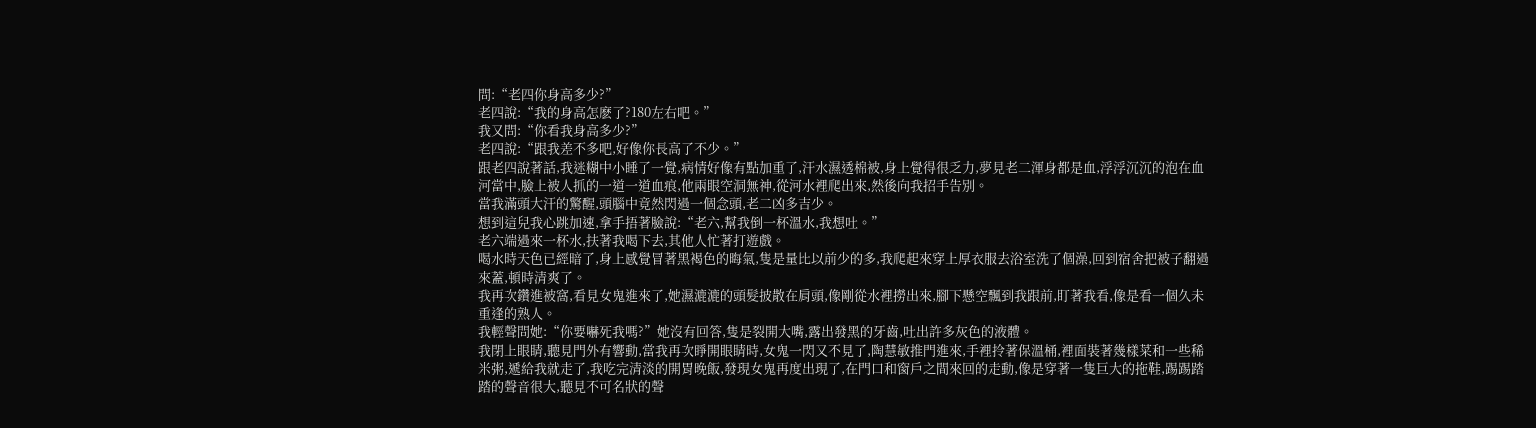問:“老四你身高多少?”
老四說:“我的身高怎麽了?180左右吧。”
我又問:“你看我身高多少?”
老四說:“跟我差不多吧,好像你長高了不少。”
跟老四說著話,我迷糊中小睡了一覺,病情好像有點加重了,汗水濕透棉被,身上覺得很乏力,夢見老二渾身都是血,浮浮沉沉的泡在血河當中,臉上被人抓的一道一道血痕,他兩眼空洞無神,從河水裡爬出來,然後向我招手告別。
當我滿頭大汗的驚醒,頭腦中竟然閃過一個念頭,老二凶多吉少。
想到這兒我心跳加速,拿手捂著臉說:“老六,幫我倒一杯溫水,我想吐。”
老六端過來一杯水,扶著我喝下去,其他人忙著打遊戲。
喝水時天色已經暗了,身上感覺冒著黑褐色的晦氣,隻是量比以前少的多,我爬起來穿上厚衣服去浴室洗了個澡,回到宿舍把被子翻過來蓋,頓時清爽了。
我再次鑽進被窩,看見女鬼進來了,她濕漉漉的頭髮披散在肩頭,像剛從水裡撈出來,腳下懸空飄到我跟前,盯著我看,像是看一個久未重逢的熟人。
我輕聲問她:“你要嚇死我嗎?”她沒有回答,隻是裂開大嘴,露出發黑的牙齒,吐出許多灰色的液體。
我閉上眼睛,聽見門外有響動,當我再次睜開眼睛時,女鬼一閃又不見了,陶慧敏推門進來,手裡拎著保溫桶,裡面裝著幾樣菜和一些稀米粥,遞給我就走了,我吃完清淡的開胃晚飯,發現女鬼再度出現了,在門口和窗戶之間來回的走動,像是穿著一隻巨大的拖鞋,踢踢踏踏的聲音很大,聽見不可名狀的聲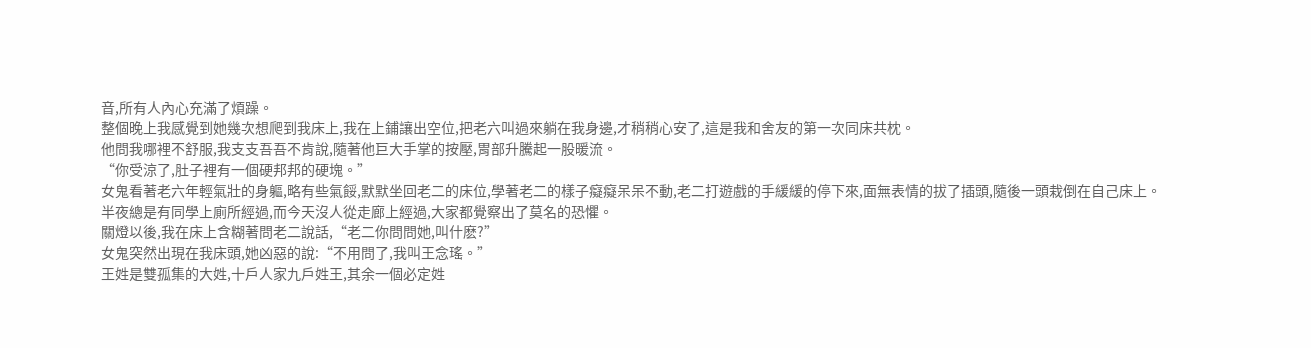音,所有人內心充滿了煩躁。
整個晚上我感覺到她幾次想爬到我床上,我在上鋪讓出空位,把老六叫過來躺在我身邊,才稍稍心安了,這是我和舍友的第一次同床共枕。
他問我哪裡不舒服,我支支吾吾不肯說,隨著他巨大手掌的按壓,胃部升騰起一股暖流。
“你受涼了,肚子裡有一個硬邦邦的硬塊。”
女鬼看著老六年輕氣壯的身軀,略有些氣餒,默默坐回老二的床位,學著老二的樣子癡癡呆呆不動,老二打遊戲的手緩緩的停下來,面無表情的拔了插頭,隨後一頭栽倒在自己床上。
半夜總是有同學上廁所經過,而今天沒人從走廊上經過,大家都覺察出了莫名的恐懼。
關燈以後,我在床上含糊著問老二說話,“老二你問問她,叫什麽?”
女鬼突然出現在我床頭,她凶惡的說:“不用問了,我叫王念瑤。”
王姓是雙孤集的大姓,十戶人家九戶姓王,其余一個必定姓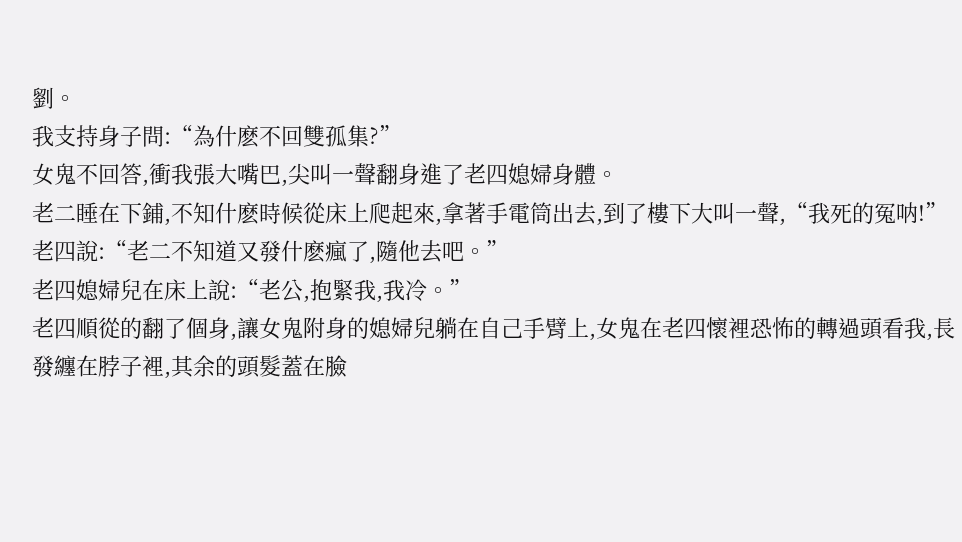劉。
我支持身子問:“為什麽不回雙孤集?”
女鬼不回答,衝我張大嘴巴,尖叫一聲翻身進了老四媳婦身體。
老二睡在下鋪,不知什麽時候從床上爬起來,拿著手電筒出去,到了樓下大叫一聲,“我死的冤呐!”
老四說:“老二不知道又發什麽瘋了,隨他去吧。”
老四媳婦兒在床上說:“老公,抱緊我,我冷。”
老四順從的翻了個身,讓女鬼附身的媳婦兒躺在自己手臂上,女鬼在老四懷裡恐怖的轉過頭看我,長發纏在脖子裡,其余的頭髮蓋在臉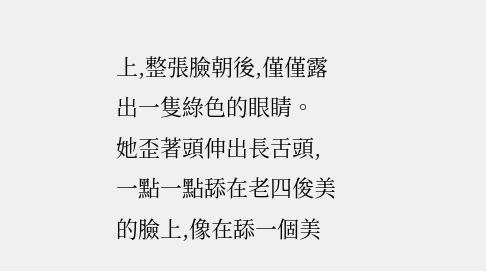上,整張臉朝後,僅僅露出一隻綠色的眼睛。
她歪著頭伸出長舌頭,一點一點舔在老四俊美的臉上,像在舔一個美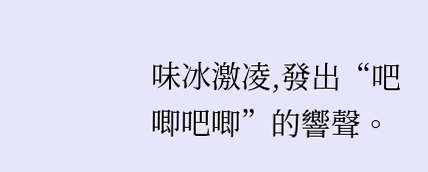味冰激凌,發出“吧唧吧唧”的響聲。